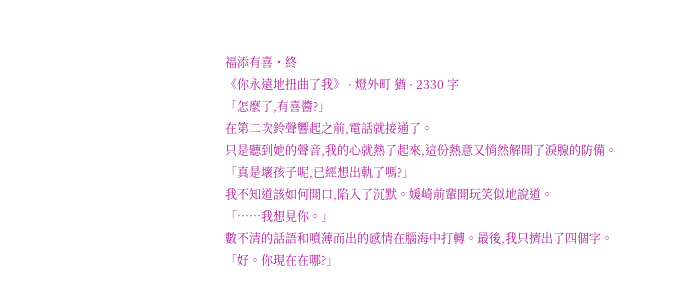福添有喜・終
《你永遠地扭曲了我》 · 燈外町 猶 · 2330 字
「怎麼了,有喜醬?」
在第二次鈴聲響起之前,電話就接通了。
只是聽到她的聲音,我的心就熱了起來,這份熱意又悄然解開了淚腺的防備。
「真是壞孩子呢,已經想出軌了嗎?」
我不知道該如何開口,陷入了沉默。媛崎前輩開玩笑似地說道。
「……我想見你。」
數不清的話語和噴薄而出的感情在腦海中打轉。最後,我只擠出了四個字。
「好。你現在在哪?」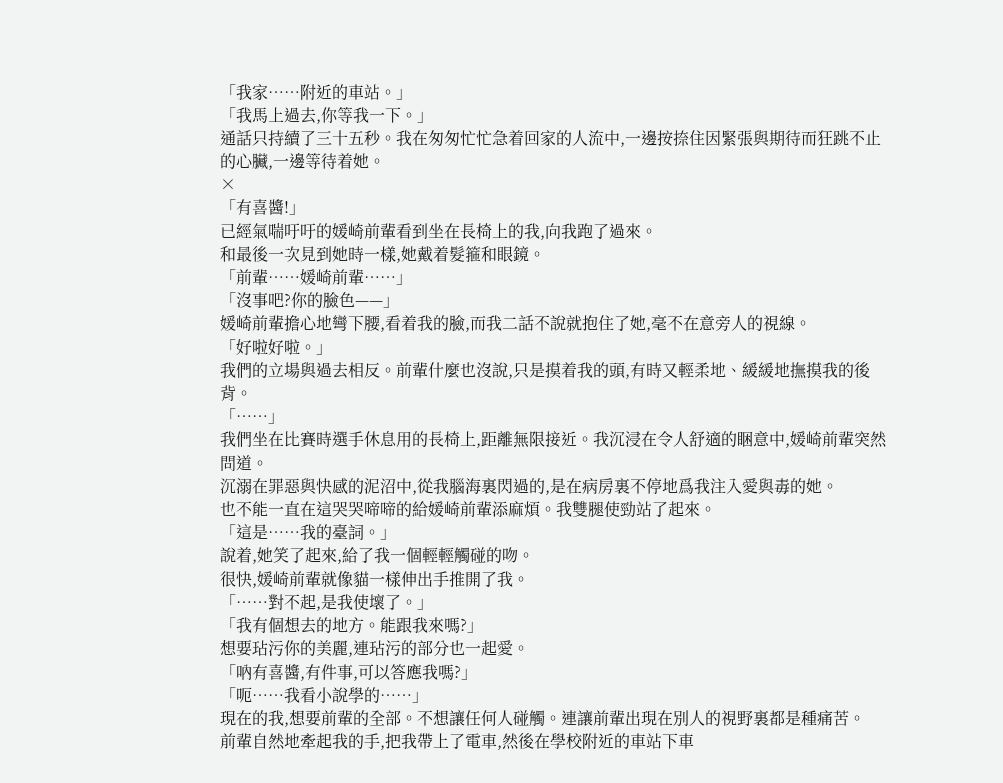「我家……附近的車站。」
「我馬上過去,你等我一下。」
通話只持續了三十五秒。我在匆匆忙忙急着回家的人流中,一邊按捺住因緊張與期待而狂跳不止的心臟,一邊等待着她。
×
「有喜醬!」
已經氣喘吁吁的媛崎前輩看到坐在長椅上的我,向我跑了過來。
和最後一次見到她時一樣,她戴着髮箍和眼鏡。
「前輩……媛崎前輩……」
「沒事吧?你的臉色——」
媛崎前輩擔心地彎下腰,看着我的臉,而我二話不說就抱住了她,毫不在意旁人的視線。
「好啦好啦。」
我們的立場與過去相反。前輩什麼也沒說,只是摸着我的頭,有時又輕柔地、緩緩地撫摸我的後背。
「……」
我們坐在比賽時選手休息用的長椅上,距離無限接近。我沉浸在令人舒適的睏意中,媛崎前輩突然問道。
沉溺在罪惡與快感的泥沼中,從我腦海裏閃過的,是在病房裏不停地爲我注入愛與毒的她。
也不能一直在這哭哭啼啼的給媛崎前輩添麻煩。我雙腿使勁站了起來。
「這是……我的臺詞。」
說着,她笑了起來,給了我一個輕輕觸碰的吻。
很快,媛崎前輩就像貓一樣伸出手推開了我。
「……對不起,是我使壞了。」
「我有個想去的地方。能跟我來嗎?」
想要玷污你的美麗,連玷污的部分也一起愛。
「吶有喜醬,有件事,可以答應我嗎?」
「呃……我看小說學的……」
現在的我,想要前輩的全部。不想讓任何人碰觸。連讓前輩出現在別人的視野裏都是種痛苦。
前輩自然地牽起我的手,把我帶上了電車,然後在學校附近的車站下車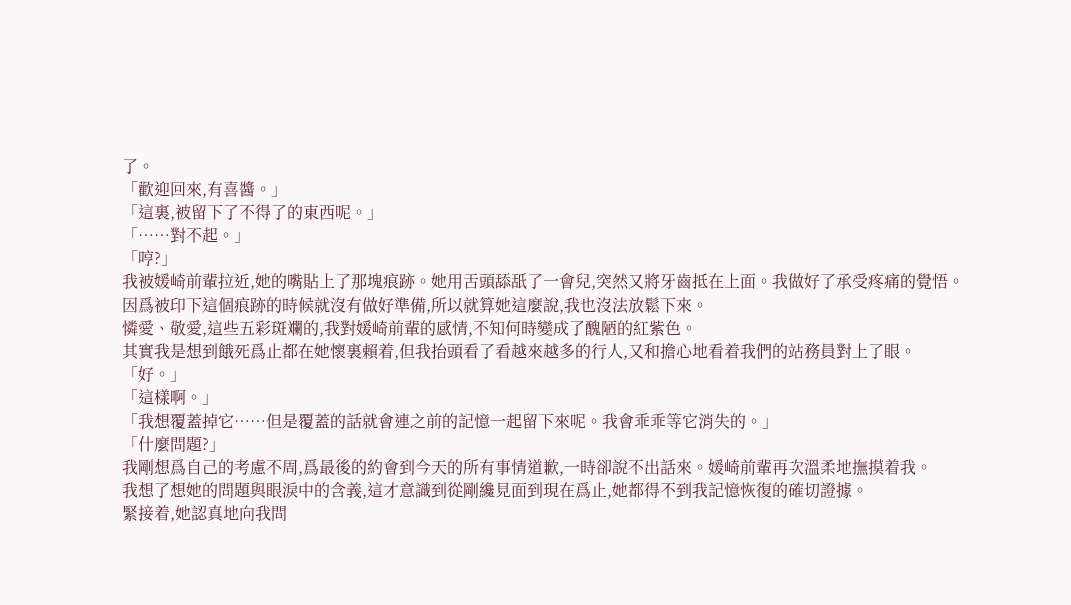了。
「歡迎回來,有喜醬。」
「這裏,被留下了不得了的東西呢。」
「……對不起。」
「哼?」
我被媛崎前輩拉近,她的嘴貼上了那塊痕跡。她用舌頭舔舐了一會兒,突然又將牙齒抵在上面。我做好了承受疼痛的覺悟。
因爲被印下這個痕跡的時候就沒有做好準備,所以就算她這麼說,我也沒法放鬆下來。
憐愛、敬愛,這些五彩斑斕的,我對媛崎前輩的感情,不知何時變成了醜陋的紅紫色。
其實我是想到餓死爲止都在她懷裏賴着,但我抬頭看了看越來越多的行人,又和擔心地看着我們的站務員對上了眼。
「好。」
「這樣啊。」
「我想覆蓋掉它……但是覆蓋的話就會連之前的記憶一起留下來呢。我會乖乖等它消失的。」
「什麼問題?」
我剛想爲自己的考慮不周,爲最後的約會到今天的所有事情道歉,一時卻說不出話來。媛崎前輩再次溫柔地撫摸着我。
我想了想她的問題與眼淚中的含義,這才意識到從剛纔見面到現在爲止,她都得不到我記憶恢復的確切證據。
緊接着,她認真地向我問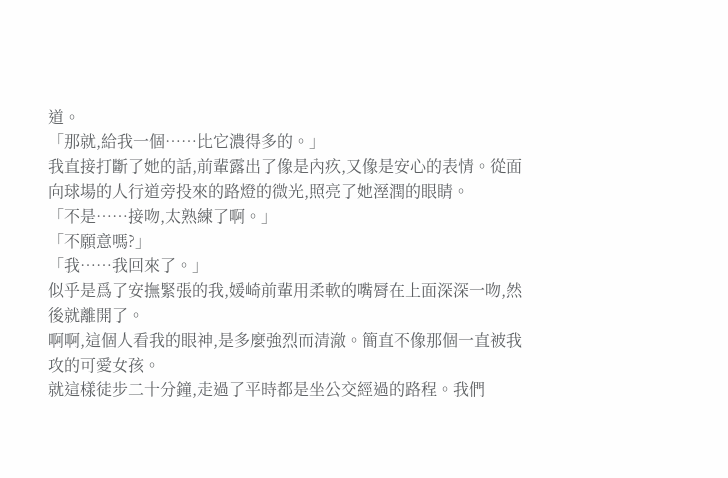道。
「那就,給我一個……比它濃得多的。」
我直接打斷了她的話,前輩露出了像是內疚,又像是安心的表情。從面向球場的人行道旁投來的路燈的微光,照亮了她溼潤的眼睛。
「不是……接吻,太熟練了啊。」
「不願意嗎?」
「我……我回來了。」
似乎是爲了安撫緊張的我,媛崎前輩用柔軟的嘴脣在上面深深一吻,然後就離開了。
啊啊,這個人看我的眼神,是多麼強烈而清澈。簡直不像那個一直被我攻的可愛女孩。
就這樣徒步二十分鐘,走過了平時都是坐公交經過的路程。我們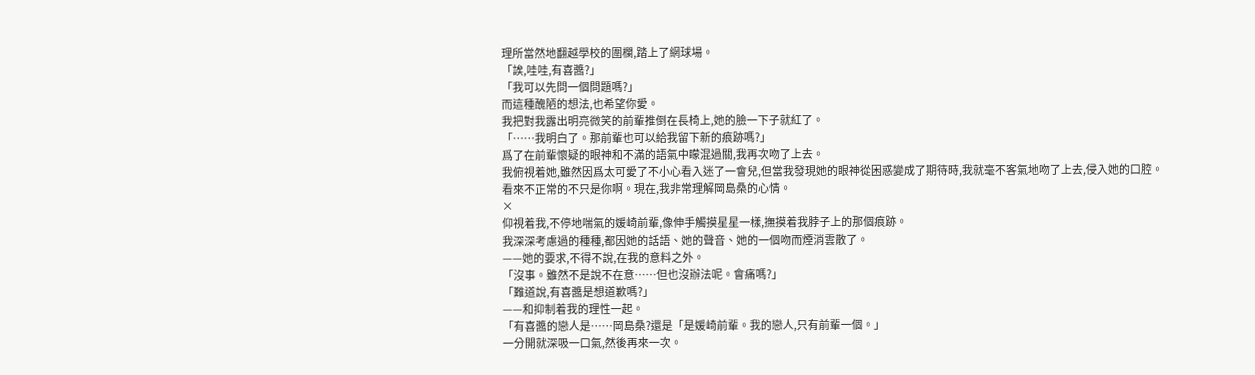理所當然地翻越學校的圍欄,踏上了網球場。
「誒,哇哇,有喜醬?」
「我可以先問一個問題嗎?」
而這種醜陋的想法,也希望你愛。
我把對我露出明亮微笑的前輩推倒在長椅上,她的臉一下子就紅了。
「……我明白了。那前輩也可以給我留下新的痕跡嗎?」
爲了在前輩懷疑的眼神和不滿的語氣中矇混過關,我再次吻了上去。
我俯視着她,雖然因爲太可愛了不小心看入迷了一會兒,但當我發現她的眼神從困惑變成了期待時,我就毫不客氣地吻了上去,侵入她的口腔。
看來不正常的不只是你啊。現在,我非常理解岡島桑的心情。
×
仰視着我,不停地喘氣的媛崎前輩,像伸手觸摸星星一樣,撫摸着我脖子上的那個痕跡。
我深深考慮過的種種,都因她的話語、她的聲音、她的一個吻而煙消雲散了。
——她的要求,不得不說,在我的意料之外。
「沒事。雖然不是說不在意……但也沒辦法呢。會痛嗎?」
「難道說,有喜醬是想道歉嗎?」
——和抑制着我的理性一起。
「有喜醬的戀人是……岡島桑?還是「是媛崎前輩。我的戀人,只有前輩一個。」
一分開就深吸一口氣,然後再來一次。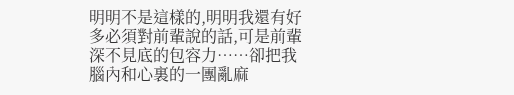明明不是這樣的,明明我還有好多必須對前輩說的話,可是前輩深不見底的包容力……卻把我腦內和心裏的一團亂麻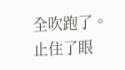全吹跑了。
止住了眼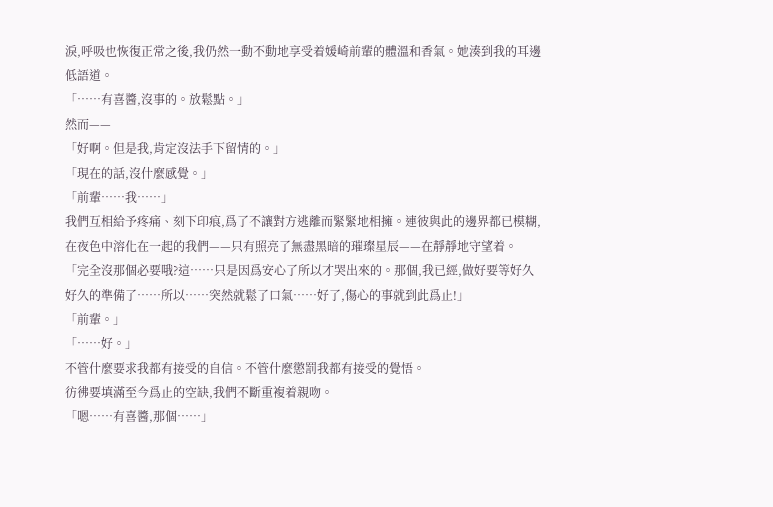淚,呼吸也恢復正常之後,我仍然一動不動地享受着媛崎前輩的體溫和香氣。她湊到我的耳邊低語道。
「……有喜醬,沒事的。放鬆點。」
然而——
「好啊。但是我,肯定沒法手下留情的。」
「現在的話,沒什麼感覺。」
「前輩……我……」
我們互相給予疼痛、刻下印痕,爲了不讓對方逃離而緊緊地相擁。連彼與此的邊界都已模糊,在夜色中溶化在一起的我們——只有照亮了無盡黑暗的璀璨星辰——在靜靜地守望着。
「完全沒那個必要哦?這……只是因爲安心了所以才哭出來的。那個,我已經,做好要等好久好久的準備了……所以……突然就鬆了口氣……好了,傷心的事就到此爲止!」
「前輩。」
「……好。」
不管什麼要求我都有接受的自信。不管什麼懲罰我都有接受的覺悟。
彷彿要填滿至今爲止的空缺,我們不斷重複着親吻。
「嗯……有喜醬,那個……」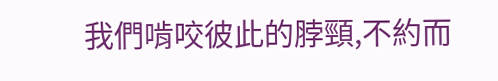我們啃咬彼此的脖頸,不約而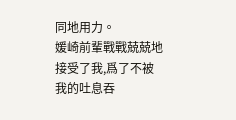同地用力。
媛崎前輩戰戰兢兢地接受了我,爲了不被我的吐息吞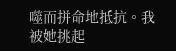噬而拼命地抵抗。我被她挑起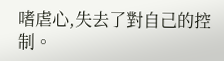嗜虐心,失去了對自己的控制。